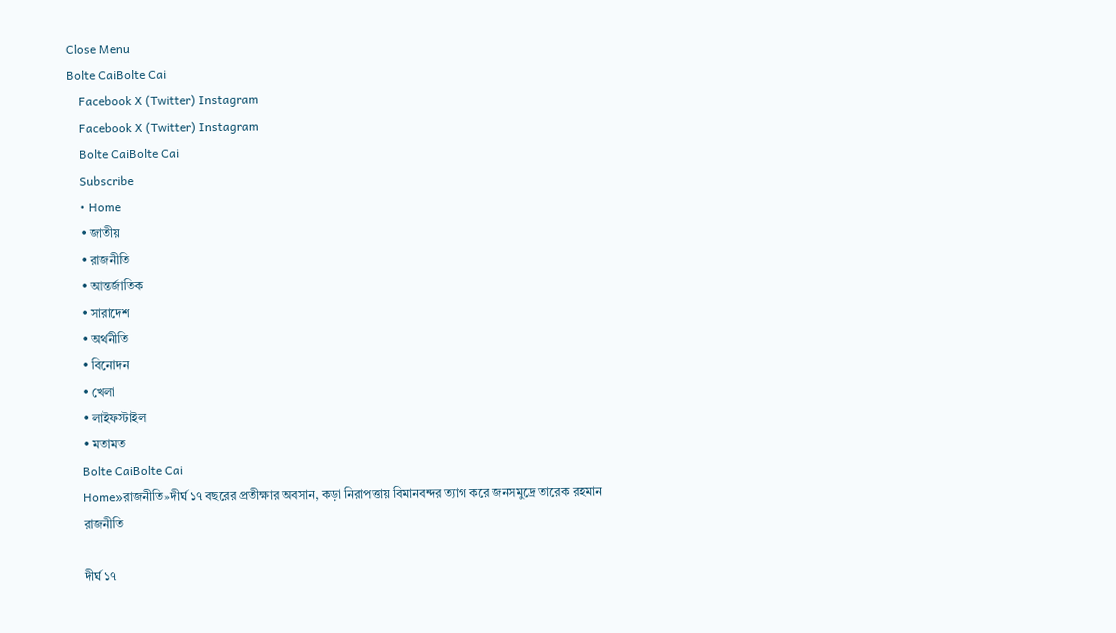Close Menu
Bolte CaiBolte Cai
    Facebook X (Twitter) Instagram
    Facebook X (Twitter) Instagram
    Bolte CaiBolte Cai
    Subscribe
    • Home
    • জাতীয়
    • রাজনীতি
    • আন্তর্জাতিক
    • সারাদেশ
    • অর্থনীতি
    • বিনোদন
    • খেলা
    • লাইফস্টাইল
    • মতামত
    Bolte CaiBolte Cai
    Home»রাজনীতি»দীর্ঘ ১৭ বছরের প্রতীক্ষার অবসান, কড়া নিরাপত্তায় বিমানবন্দর ত্যাগ করে জনসমুদ্রে তারেক রহমান
    রাজনীতি

    দীর্ঘ ১৭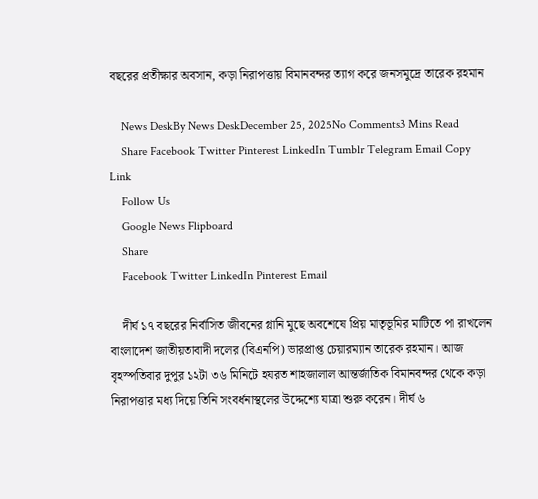বছরের প্রতীক্ষার অবসান, কড়া নিরাপত্তায় বিমানবন্দর ত্যাগ করে জনসমুদ্রে তারেক রহমান

    News DeskBy News DeskDecember 25, 2025No Comments3 Mins Read
    Share Facebook Twitter Pinterest LinkedIn Tumblr Telegram Email Copy Link
    Follow Us
    Google News Flipboard
    Share
    Facebook Twitter LinkedIn Pinterest Email

    দীর্ঘ ১৭ বছরের নির্বাসিত জীবনের গ্লানি মুছে অবশেষে প্রিয় মাতৃভূমির মাটিতে পা রাখলেন বাংলাদেশ জাতীয়তাবাদী দলের (বিএনপি) ভারপ্রাপ্ত চেয়ারম্যান তারেক রহমান। আজ বৃহস্পতিবার দুপুর ১২টা ৩৬ মিনিটে হযরত শাহজালাল আন্তর্জাতিক বিমানবন্দর থেকে কড়া নিরাপত্তার মধ্য দিয়ে তিনি সংবর্ধনাস্থলের উদ্দেশ্যে যাত্রা শুরু করেন। দীর্ঘ ৬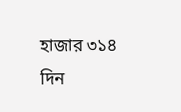হাজার ৩১৪ দিন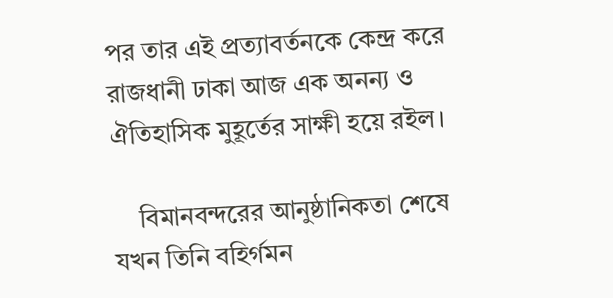পর তার এই প্রত্যাবর্তনকে কেন্দ্র করে রাজধানী ঢাকা আজ এক অনন্য ও ঐতিহাসিক মুহূর্তের সাক্ষী হয়ে রইল।

    বিমানবন্দরের আনুষ্ঠানিকতা শেষে যখন তিনি বহির্গমন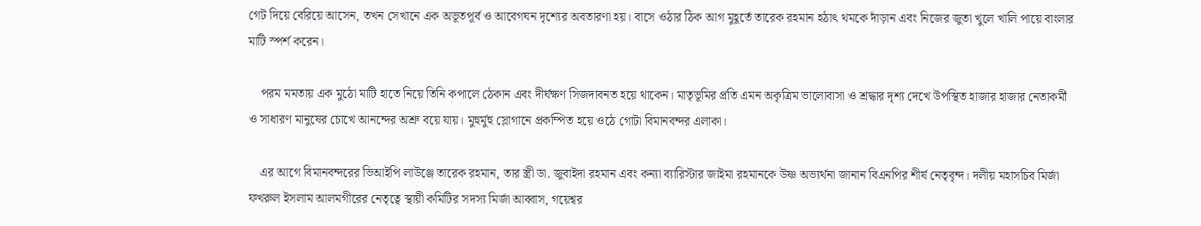গেট দিয়ে বেরিয়ে আসেন, তখন সেখানে এক অভূতপূর্ব ও আবেগঘন দৃশ্যের অবতারণা হয়। বাসে ওঠার ঠিক আগ মুহূর্তে তারেক রহমান হঠাৎ থমকে দাঁড়ান এবং নিজের জুতা খুলে খালি পায়ে বাংলার মাটি স্পর্শ করেন।

    পরম মমতায় এক মুঠো মাটি হাতে নিয়ে তিনি কপালে ঠেকান এবং দীর্ঘক্ষণ সিজদাবনত হয়ে থাকেন। মাতৃভূমির প্রতি এমন অকৃত্রিম ভালোবাসা ও শ্রদ্ধার দৃশ্য দেখে উপস্থিত হাজার হাজার নেতাকর্মী ও সাধারণ মানুষের চোখে আনন্দের অশ্রু বয়ে যায়। মুহুর্মুহু স্লোগানে প্রকম্পিত হয়ে ওঠে গোটা বিমানবন্দর এলাকা।

    এর আগে বিমানবন্দরের ভিআইপি লাউঞ্জে তারেক রহমান, তার স্ত্রী ডা. জুবাইদা রহমান এবং কন্যা ব্যারিস্টার জাইমা রহমানকে উষ্ণ অভ্যর্থনা জানান বিএনপির শীর্ষ নেতৃবৃন্দ। দলীয় মহাসচিব মির্জা ফখরুল ইসলাম আলমগীরের নেতৃত্বে স্থায়ী কমিটির সদস্য মির্জা আব্বাস, গয়েশ্বর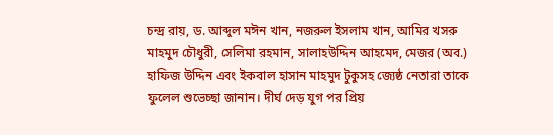চন্দ্র রায়, ড. আব্দুল মঈন খান, নজরুল ইসলাম খান, আমির খসরু মাহমুদ চৌধুরী, সেলিমা রহমান, সালাহউদ্দিন আহমেদ, মেজর (অব.) হাফিজ উদ্দিন এবং ইকবাল হাসান মাহমুদ টুকুসহ জ্যেষ্ঠ নেতারা তাকে ফুলেল শুভেচ্ছা জানান। দীর্ঘ দেড় যুগ পর প্রিয়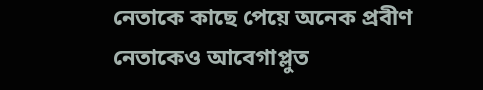নেতাকে কাছে পেয়ে অনেক প্রবীণ নেতাকেও আবেগাপ্লুত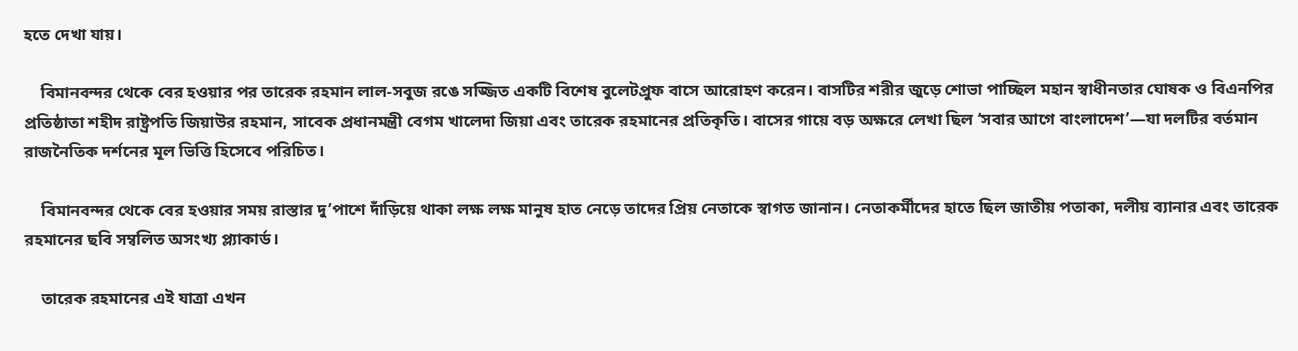হতে দেখা যায়।

    বিমানবন্দর থেকে বের হওয়ার পর তারেক রহমান লাল-সবুজ রঙে সজ্জিত একটি বিশেষ বুলেটপ্রুফ বাসে আরোহণ করেন। বাসটির শরীর জুড়ে শোভা পাচ্ছিল মহান স্বাধীনতার ঘোষক ও বিএনপির প্রতিষ্ঠাতা শহীদ রাষ্ট্রপতি জিয়াউর রহমান, সাবেক প্রধানমন্ত্রী বেগম খালেদা জিয়া এবং তারেক রহমানের প্রতিকৃতি। বাসের গায়ে বড় অক্ষরে লেখা ছিল ‘সবার আগে বাংলাদেশ’—যা দলটির বর্তমান রাজনৈতিক দর্শনের মূল ভিত্তি হিসেবে পরিচিত।

    বিমানবন্দর থেকে বের হওয়ার সময় রাস্তার দু’পাশে দাঁড়িয়ে থাকা লক্ষ লক্ষ মানুষ হাত নেড়ে তাদের প্রিয় নেতাকে স্বাগত জানান। নেতাকর্মীদের হাতে ছিল জাতীয় পতাকা, দলীয় ব্যানার এবং তারেক রহমানের ছবি সম্বলিত অসংখ্য প্ল্যাকার্ড।

    তারেক রহমানের এই যাত্রা এখন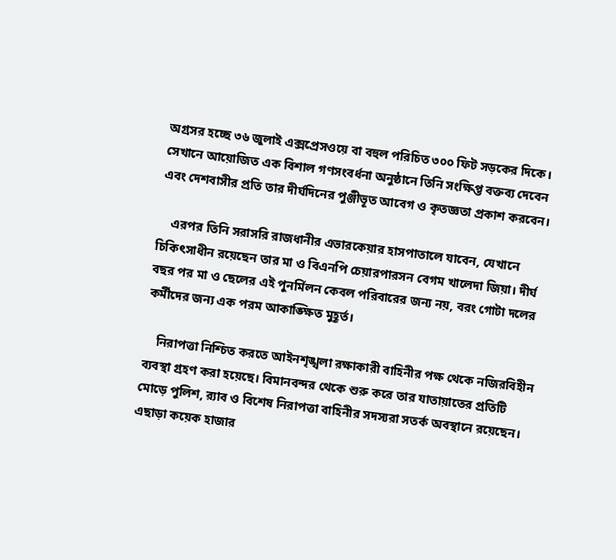অগ্রসর হচ্ছে ৩৬ জুলাই এক্সপ্রেসওয়ে বা বহুল পরিচিত ৩০০ ফিট সড়কের দিকে। সেখানে আয়োজিত এক বিশাল গণসংবর্ধনা অনুষ্ঠানে তিনি সংক্ষিপ্ত বক্তব্য দেবেন এবং দেশবাসীর প্রতি তার দীর্ঘদিনের পুঞ্জীভূত আবেগ ও কৃতজ্ঞতা প্রকাশ করবেন।

    এরপর তিনি সরাসরি রাজধানীর এভারকেয়ার হাসপাতালে যাবেন, যেখানে চিকিৎসাধীন রয়েছেন তার মা ও বিএনপি চেয়ারপারসন বেগম খালেদা জিয়া। দীর্ঘ বছর পর মা ও ছেলের এই পুনর্মিলন কেবল পরিবারের জন্য নয়, বরং গোটা দলের কর্মীদের জন্য এক পরম আকাঙ্ক্ষিত মুহূর্ত।

    নিরাপত্তা নিশ্চিত করতে আইনশৃঙ্খলা রক্ষাকারী বাহিনীর পক্ষ থেকে নজিরবিহীন ব্যবস্থা গ্রহণ করা হয়েছে। বিমানবন্দর থেকে শুরু করে তার যাতায়াতের প্রতিটি মোড়ে পুলিশ, র‍্যাব ও বিশেষ নিরাপত্তা বাহিনীর সদস্যরা সতর্ক অবস্থানে রয়েছেন। এছাড়া কয়েক হাজার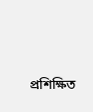প্রশিক্ষিত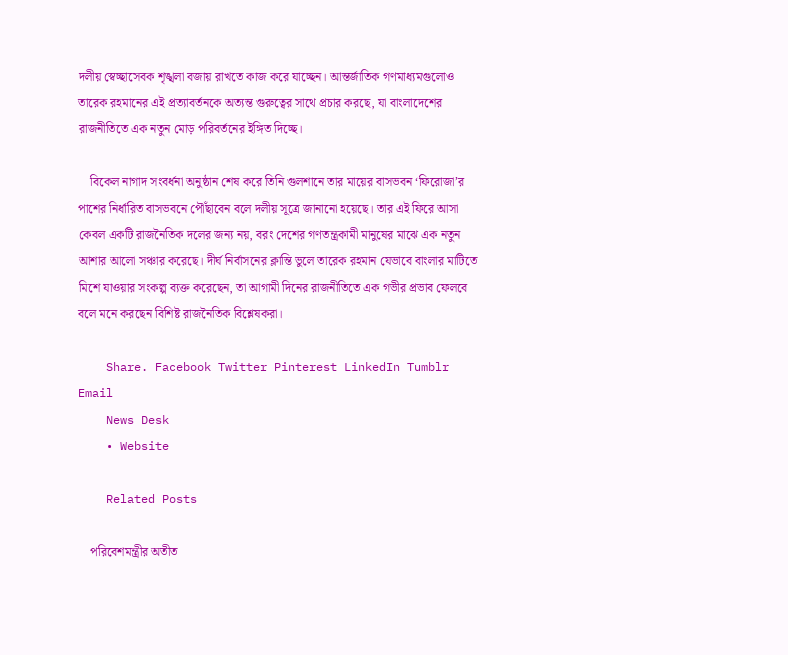দলীয় স্বেচ্ছাসেবক শৃঙ্খলা বজায় রাখতে কাজ করে যাচ্ছেন। আন্তর্জাতিক গণমাধ্যমগুলোও তারেক রহমানের এই প্রত্যাবর্তনকে অত্যন্ত গুরুত্বের সাথে প্রচার করছে, যা বাংলাদেশের রাজনীতিতে এক নতুন মোড় পরিবর্তনের ইঙ্গিত দিচ্ছে।

    বিকেল নাগাদ সংবর্ধনা অনুষ্ঠান শেষ করে তিনি গুলশানে তার মায়ের বাসভবন ‘ফিরোজা’র পাশের নির্ধারিত বাসভবনে পৌঁছাবেন বলে দলীয় সূত্রে জানানো হয়েছে। তার এই ফিরে আসা কেবল একটি রাজনৈতিক দলের জন্য নয়, বরং দেশের গণতন্ত্রকামী মানুষের মাঝে এক নতুন আশার আলো সঞ্চার করেছে। দীর্ঘ নির্বাসনের ক্লান্তি ভুলে তারেক রহমান যেভাবে বাংলার মাটিতে মিশে যাওয়ার সংকল্প ব্যক্ত করেছেন, তা আগামী দিনের রাজনীতিতে এক গভীর প্রভাব ফেলবে বলে মনে করছেন বিশিষ্ট রাজনৈতিক বিশ্লেষকরা।

    Share. Facebook Twitter Pinterest LinkedIn Tumblr Email
    News Desk
    • Website

    Related Posts

    পরিবেশমন্ত্রীর অতীত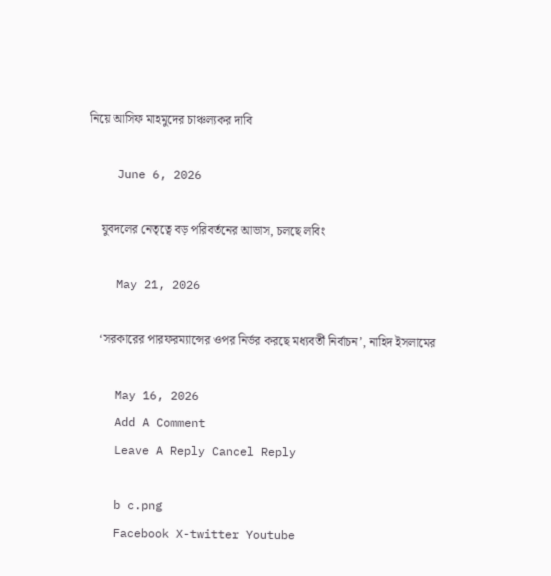নিয়ে আসিফ মাহমুদের চাঞ্চল্যকর দাবি

    June 6, 2026

    যুবদলের নেতৃত্বে বড় পরিবর্তনের আভাস, চলছে লবিং

    May 21, 2026

    ‘সরকারের পারফরম্যান্সের ওপর নির্ভর করছে মধ্যবর্তী নির্বাচন’, নাহিদ ইসলামের

    May 16, 2026
    Add A Comment
    Leave A Reply Cancel Reply

    b c.png
    Facebook X-twitter Youtube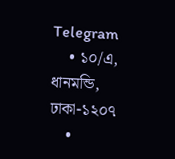Telegram
    • ১০/এ, ধানমন্ডি, ঢাকা-১২০৭
    •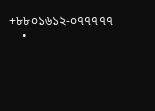+৮৮০১৬১২-০৭৭৭৭৭
    •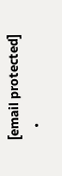[email protected]
    •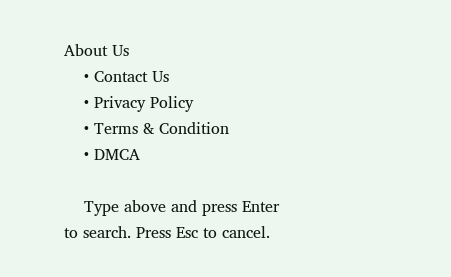About Us
    • Contact Us
    • Privacy Policy
    • Terms & Condition
    • DMCA

    Type above and press Enter to search. Press Esc to cancel.